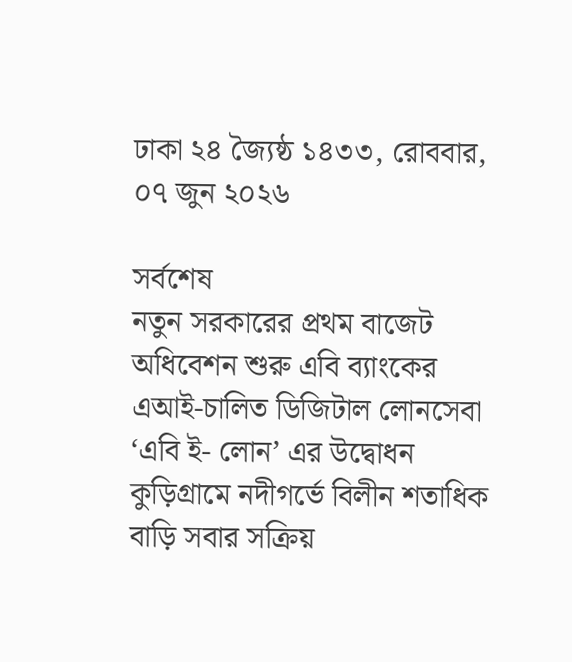ঢাকা ২৪ জ্যৈষ্ঠ ১৪৩৩, রোববার, ০৭ জুন ২০২৬

সর্বশেষ
নতুন সরকারের প্রথম বাজেট অধিবেশন শুরু এবি ব্যাংকের এআই-চালিত ডিজিটাল লোনসেবা ‘এবি ই- লোন’ এর উদ্বোধন কুড়িগ্রামে নদীগর্ভে বিলীন শতাধিক বাড়ি সবার সক্রিয়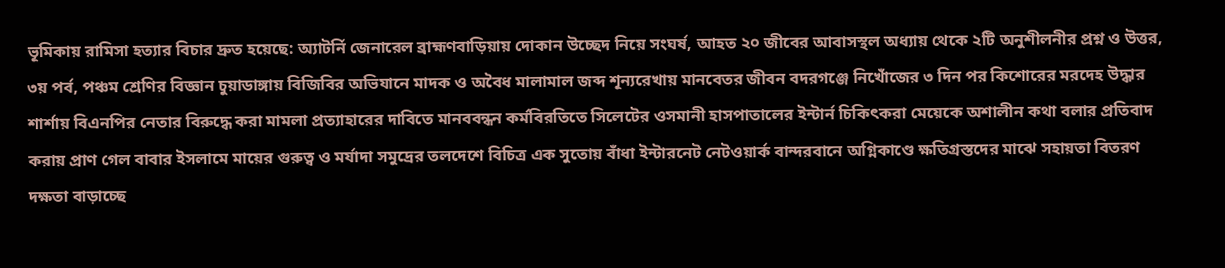ভূমিকায় রামিসা হত্যার বিচার দ্রুত হয়েছে: অ্যাটর্নি জেনারেল ব্রাহ্মণবাড়িয়ায় দোকান উচ্ছেদ নিয়ে সংঘর্ষ, আহত ২০ জীবের আবাসস্থল অধ্যায় থেকে ২টি অনুশীলনীর প্রশ্ন ও উত্তর, ৩য় পর্ব, পঞ্চম শ্রেণির বিজ্ঞান চুয়াডাঙ্গায় বিজিবির অভিযানে মাদক ও অবৈধ মালামাল জব্দ শূন্যরেখায় মানবেতর জীবন বদরগঞ্জে নিখোঁজের ৩ দিন পর কিশোরের মরদেহ উদ্ধার শার্শায় বিএনপির নেতার বিরুদ্ধে করা মামলা প্রত্যাহারের দাবিতে মানববন্ধন কর্মবিরতিতে সিলেটের ওসমানী হাসপাতালের ইন্টার্ন চিকিৎকরা মেয়েকে অশালীন কথা বলার প্রতিবাদ করায় প্রাণ গেল বাবার ইসলামে মায়ের গুরুত্ব ও মর্যাদা সমুদ্রের তলদেশে বিচিত্র এক সুতোয় বাঁধা ইন্টারনেট নেটওয়ার্ক বান্দরবানে অগ্নিকাণ্ডে ক্ষতিগ্রস্তদের মাঝে সহায়তা বিতরণ দক্ষতা বাড়াচ্ছে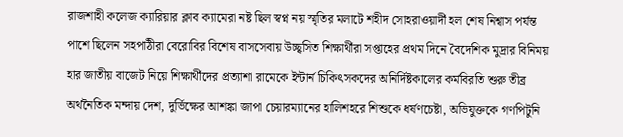রাজশাহী কলেজ ক্যারিয়ার ক্লাব ক্যামেরা নষ্ট ছিল স্বপ্ন নয় স্মৃতির মলাটে শহীদ সোহরাওয়ার্দী হল শেষ নিশ্বাস পর্যন্ত পাশে ছিলেন সহপাঠীরা বেরোবির বিশেষ বাসসেবায় উচ্ছ্বসিত শিক্ষার্থীরা সপ্তাহের প্রথম দিনে বৈদেশিক মুদ্রার বিনিময় হার জাতীয় বাজেট নিয়ে শিক্ষার্থীদের প্রত্যাশা রামেকে ইন্টার্ন চিকিৎসকদের অনির্দিষ্টকালের কর্মবিরতি শুরু তীব্র অর্থনৈতিক মন্দায় দেশ, দুর্ভিক্ষের আশঙ্কা জাপা চেয়ারম্যানের হালিশহরে শিশুকে ধর্ষণচেষ্টা, অভিযুক্তকে গণপিটুনি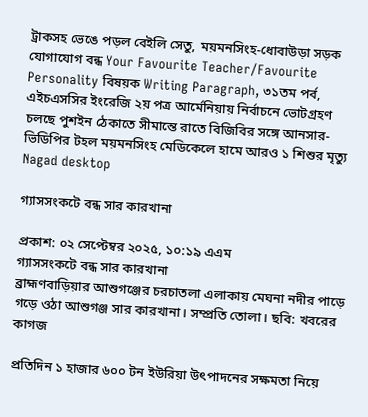ট্রাকসহ ভেঙে পড়ল বেইলি সেতু, ময়মনসিংহ-ধোবাউড়া সড়ক যোগাযোগ বন্ধ Your Favourite Teacher/Favourite Personality বিষয়ক Writing Paragraph, ৩১তম পর্ব, এইচএসসির ইংরেজি ২য় পত্র আর্মেনিয়ায় নির্বাচনে ভোটগ্রহণ চলছে পুশইন ঠেকাতে সীমান্তে রাতে বিজিবির সঙ্গে আনসার-ভিডিপির টহল ময়মনসিংহ মেডিকেলে হামে আরও ১ শিশুর মৃত্যু
Nagad desktop

গ্যাসসংকটে বন্ধ সার কারখানা

প্রকাশ: ০২ সেপ্টেম্বর ২০২৫, ১০:১৯ এএম
গ্যাসসংকটে বন্ধ সার কারখানা
ব্রাহ্মণবাড়িয়ার আশুগঞ্জের চরচাতলা এলাকায় মেঘনা নদীর পাড়ে গড়ে ওঠা আশুগঞ্জ সার কারখানা। সম্প্রতি তোলা। ছবি: খবরের কাগজ

প্রতিদিন ১ হাজার ৬০০ টন ইউরিয়া উৎপাদনের সক্ষমতা নিয়ে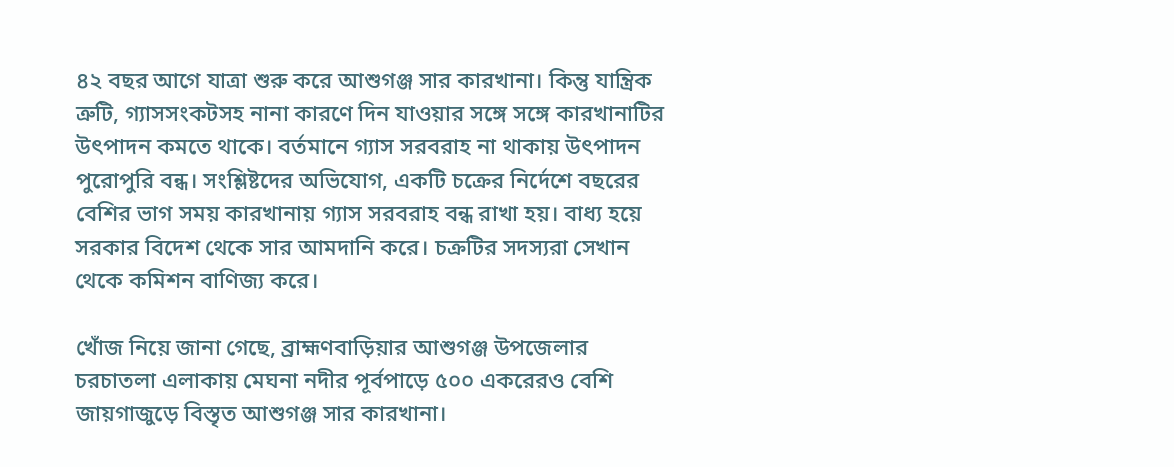৪২ বছর আগে যাত্রা শুরু করে আশুগঞ্জ সার কারখানা। কিন্তু যান্ত্রিক ত্রুটি, গ্যাসসংকটসহ নানা কারণে দিন যাওয়ার সঙ্গে সঙ্গে কারখানাটির উৎপাদন কমতে থাকে। বর্তমানে গ্যাস সরবরাহ না থাকায় উৎপাদন পুরোপুরি বন্ধ। সংশ্লিষ্টদের অভিযোগ, একটি চক্রের নির্দেশে বছরের বেশির ভাগ সময় কারখানায় গ্যাস সরবরাহ বন্ধ রাখা হয়। বাধ্য হয়ে সরকার বিদেশ থেকে সার আমদানি করে। চক্রটির সদস্যরা সেখান থেকে কমিশন বাণিজ্য করে।

খোঁজ নিয়ে জানা গেছে, ব্রাহ্মণবাড়িয়ার আশুগঞ্জ উপজেলার চরচাতলা এলাকায় মেঘনা নদীর পূর্বপাড়ে ৫০০ একরেরও বেশি জায়গাজুড়ে বিস্তৃত আশুগঞ্জ সার কারখানা।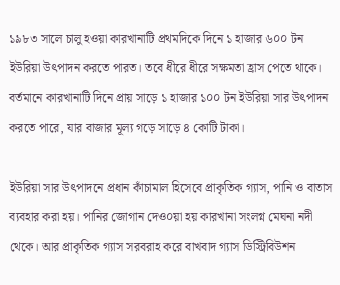১৯৮৩ সালে চালু হওয়া কারখানাটি প্রথমদিকে দিনে ১ হাজার ৬০০ টন ইউরিয়া উৎপাদন করতে পারত। তবে ধীরে ধীরে সক্ষমতা হ্রাস পেতে থাকে। বর্তমানে কারখানাটি দিনে প্রায় সাড়ে ১ হাজার ১০০ টন ইউরিয়া সার উৎপাদন করতে পারে, যার বাজার মূল্য গড়ে সাড়ে ৪ কোটি টাকা।

ইউরিয়া সার উৎপাদনে প্রধান কাঁচামাল হিসেবে প্রাকৃতিক গ্যাস, পানি ও বাতাস ব্যবহার করা হয়। পানির জোগান দেও০য়া হয় কারখানা সংলগ্ন মেঘনা নদী থেকে। আর প্রাকৃতিক গ্যাস সরবরাহ করে বাখবাদ গ্যাস ডিস্ট্রিবিউশন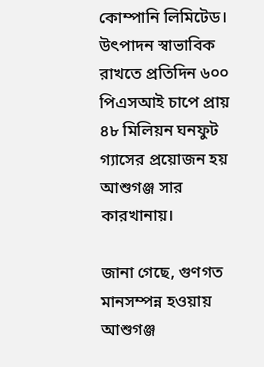কোম্পানি লিমিটেড। উৎপাদন স্বাভাবিক রাখতে প্রতিদিন ৬০০ পিএসআই চাপে প্রায় ৪৮ মিলিয়ন ঘনফুট গ্যাসের প্রয়োজন হয় আশুগঞ্জ সার কারখানায়।

জানা গেছে, গুণগত মানসম্পন্ন হওয়ায় আশুগঞ্জ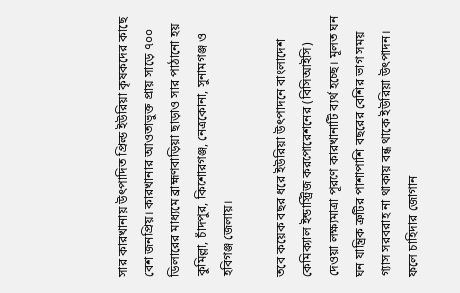সার কারখানায় উৎপাদিত প্রিল্ড ইউরিয়া কৃষকদের কাছে বেশ জনপ্রিয়। কারখানার আওতাভুক্ত প্রায় সাড়ে ৭০০ ডিলারের মাধ্যমে ব্রাহ্মণবাড়িয়া ছাড়াও সার পাঠানো হয় কুমিল্লা, চাঁদপুর, কিশোরগঞ্জ, নেত্রকোনা, সুনামগঞ্জ ও হবিগঞ্জ জেলায়।

তবে কয়েক বছর ধরে ইউরিয়া উৎপাদনে বাংলাদেশ কেমিক্যাল ইন্ডাস্ট্রিজ করপোরেশনের (বিসিআইসি) দেওয়া লক্ষ্যমাত্রা পূরণে কারখানাটি ব্যর্থ হচ্ছে। মূলত ঘন ঘন যান্ত্রিক ত্রুটির পাশাপাশি বছরের বেশির ভাগ সময় গ্যাস সরবরাহ না থাকায় বন্ধ থাকে ইউরিয়া উৎপাদন। ফলে চাহিদার জোগান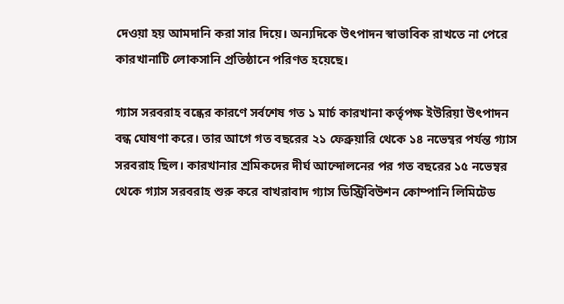দেওয়া হয় আমদানি করা সার দিয়ে। অন্যদিকে উৎপাদন স্বাভাবিক রাখতে না পেরে কারখানাটি লোকসানি প্রতিষ্ঠানে পরিণত হয়েছে।

গ্যাস সরবরাহ বন্ধের কারণে সর্বশেষ গত ১ মার্চ কারখানা কর্তৃপক্ষ ইউরিয়া উৎপাদন বন্ধ ঘোষণা করে। তার আগে গত বছরের ২১ ফেব্রুয়ারি থেকে ১৪ নভেম্বর পর্যন্ত গ্যাস সরবরাহ ছিল। কারখানার শ্রমিকদের দীর্ঘ আন্দোলনের পর গত বছরের ১৫ নভেম্বর থেকে গ্যাস সরবরাহ শুরু করে বাখরাবাদ গ্যাস ডিস্ট্রিবিউশন কোম্পানি লিমিটেড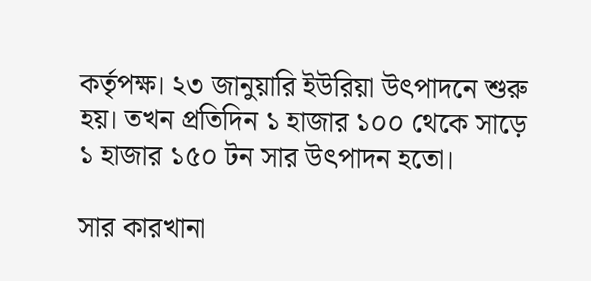কর্তৃপক্ষ। ২৩ জানুয়ারি ইউরিয়া উৎপাদনে শুরু হয়। তখন প্রতিদিন ১ হাজার ১০০ থেকে সাড়ে ১ হাজার ১৫০ টন সার উৎপাদন হতো।

সার কারখানা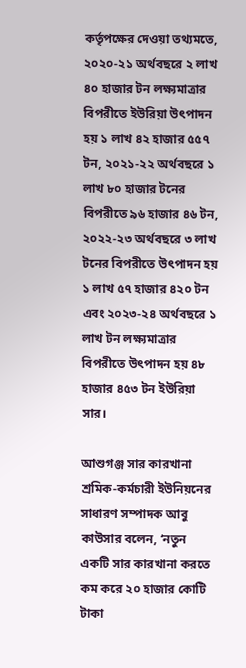কর্তৃপক্ষের দেওয়া তথ্যমতে, ২০২০-২১ অর্থবছরে ২ লাখ ৪০ হাজার টন লক্ষ্যমাত্রার বিপরীতে ইউরিয়া উৎপাদন হয় ১ লাখ ৪২ হাজার ৫৫৭ টন, ২০২১-২২ অর্থবছরে ১ লাখ ৮০ হাজার টনের বিপরীতে ৯৬ হাজার ৪৬ টন, ২০২২-২৩ অর্থবছরে ৩ লাখ টনের বিপরীতে উৎপাদন হয় ১ লাখ ৫৭ হাজার ৪২০ টন এবং ২০২৩-২৪ অর্থবছরে ১ লাখ টন লক্ষ্যমাত্রার বিপরীতে উৎপাদন হয় ৪৮ হাজার ৪৫৩ টন ইউরিয়া সার।

আশুগঞ্জ সার কারখানা শ্রমিক-কর্মচারী ইউনিয়নের সাধারণ সম্পাদক আবু কাউসার বলেন, ‘নতুন একটি সার কারখানা করতে কম করে ২০ হাজার কোটি টাকা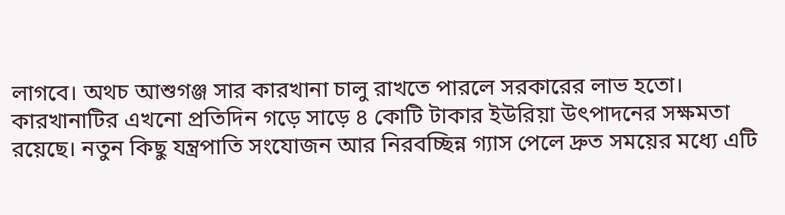লাগবে। অথচ আশুগঞ্জ সার কারখানা চালু রাখতে পারলে সরকারের লাভ হতো। কারখানাটির এখনো প্রতিদিন গড়ে সাড়ে ৪ কোটি টাকার ইউরিয়া উৎপাদনের সক্ষমতা রয়েছে। নতুন কিছু যন্ত্রপাতি সংযোজন আর নিরবচ্ছিন্ন গ্যাস পেলে দ্রুত সময়ের মধ্যে এটি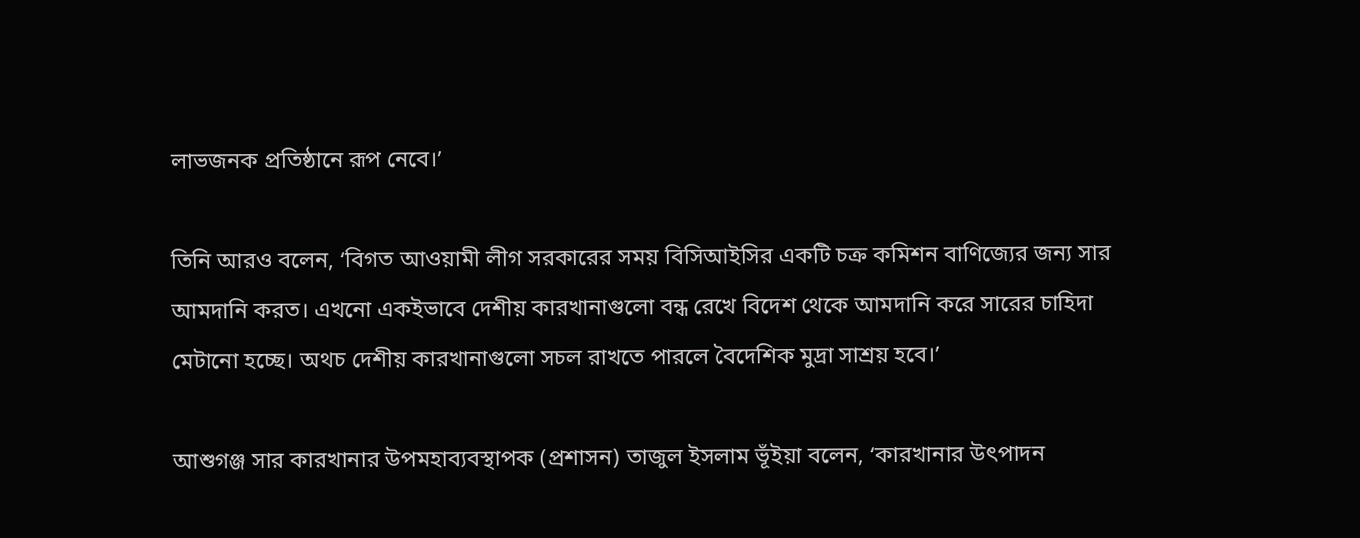লাভজনক প্রতিষ্ঠানে রূপ নেবে।’

তিনি আরও বলেন, ‘বিগত আওয়ামী লীগ সরকারের সময় বিসিআইসির একটি চক্র কমিশন বাণিজ্যের জন্য সার আমদানি করত। এখনো একইভাবে দেশীয় কারখানাগুলো বন্ধ রেখে বিদেশ থেকে আমদানি করে সারের চাহিদা মেটানো হচ্ছে। অথচ দেশীয় কারখানাগুলো সচল রাখতে পারলে বৈদেশিক মুদ্রা সাশ্রয় হবে।’

আশুগঞ্জ সার কারখানার উপমহাব্যবস্থাপক (প্রশাসন) তাজুল ইসলাম ভূঁইয়া বলেন, ‘কারখানার উৎপাদন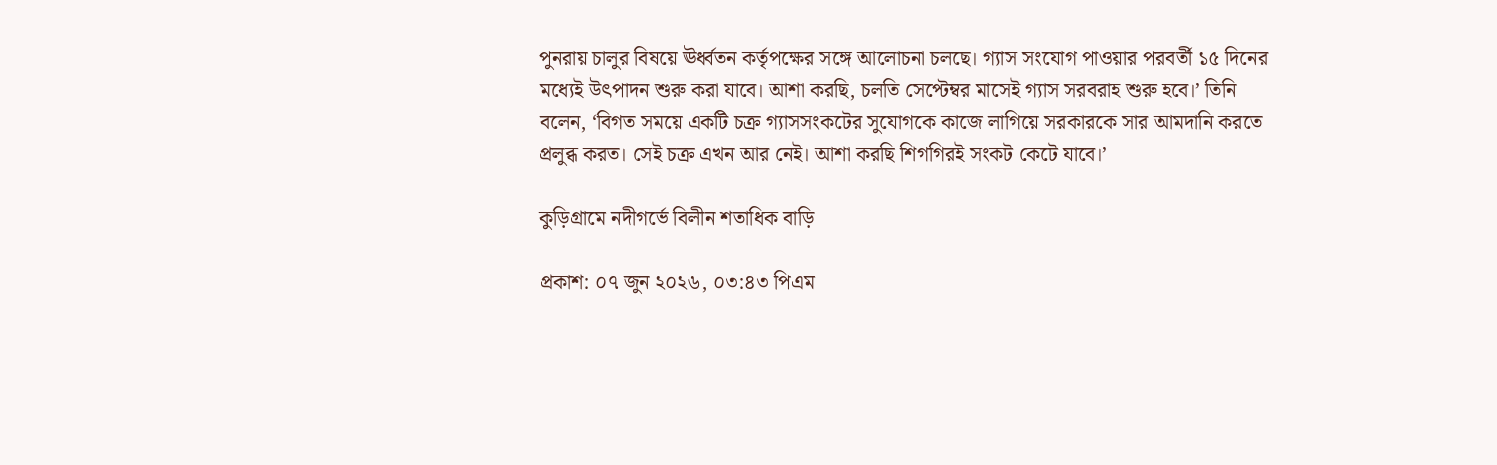পুনরায় চালুর বিষয়ে ঊর্ধ্বতন কর্তৃপক্ষের সঙ্গে আলোচনা চলছে। গ্যাস সংযোগ পাওয়ার পরবর্তী ১৫ দিনের মধ্যেই উৎপাদন শুরু করা যাবে। আশা করছি, চলতি সেপ্টেম্বর মাসেই গ্যাস সরবরাহ শুরু হবে।’ তিনি বলেন, ‘বিগত সময়ে একটি চক্র গ্যাসসংকটের সুযোগকে কাজে লাগিয়ে সরকারকে সার আমদানি করতে প্রলুব্ধ করত। সেই চক্র এখন আর নেই। আশা করছি শিগগিরই সংকট কেটে যাবে।’

কুড়িগ্রামে নদীগর্ভে বিলীন শতাধিক বাড়ি

প্রকাশ: ০৭ জুন ২০২৬, ০৩:৪৩ পিএম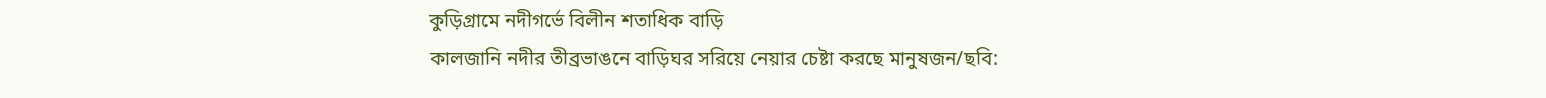কুড়িগ্রামে নদীগর্ভে বিলীন শতাধিক বাড়ি
কালজানি নদীর তীব্রভাঙনে বাড়িঘর সরিয়ে নেয়ার চেষ্টা করছে মানুষজন/ছবি: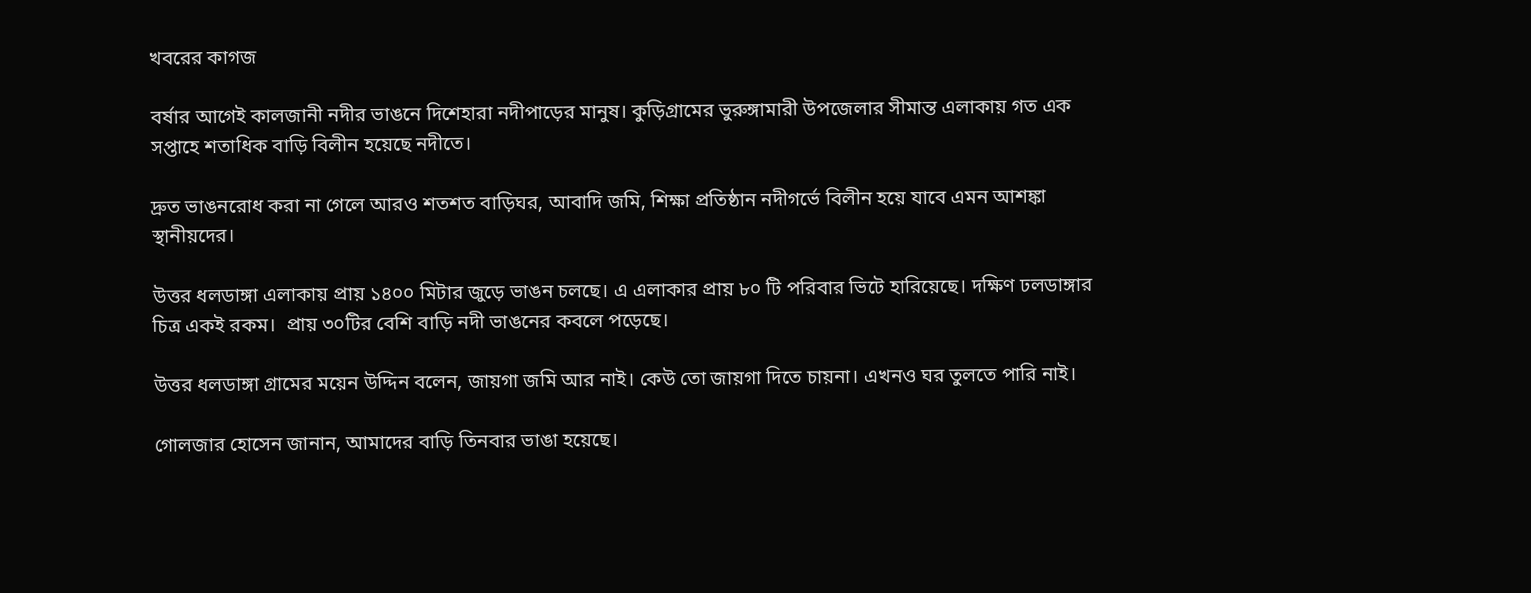খবরের কাগজ

বর্ষার আগেই কালজানী নদীর ভাঙনে দিশেহারা নদীপাড়ের মানুষ। কুড়িগ্রামের ভুরুঙ্গামারী উপজেলার সীমান্ত এলাকায় গত এক সপ্তাহে শতাধিক বাড়ি বিলীন হয়েছে নদীতে।

দ্রুত ভাঙনরোধ করা না গেলে আরও শতশত বাড়িঘর, আবাদি জমি, শিক্ষা প্রতিষ্ঠান নদীগর্ভে বিলীন হয়ে যাবে এমন আশঙ্কা স্থানীয়দের।

উত্তর ধলডাঙ্গা এলাকায় প্রায় ১৪০০ মিটার জুড়ে ভাঙন চলছে। এ এলাকার প্রায় ৮০ টি পরিবার ভিটে হারিয়েছে। দক্ষিণ ঢলডাঙ্গার চিত্র একই রকম।  প্রায় ৩০টির বেশি বাড়ি নদী ভাঙনের কবলে পড়েছে।

উত্তর ধলডাঙ্গা গ্রামের ময়েন উদ্দিন বলেন, জায়গা জমি আর নাই। কেউ তো জায়গা দিতে চায়না। এখনও ঘর তুলতে পারি নাই।

গোলজার হোসেন জানান, আমাদের বাড়ি তিনবার ভাঙা হয়েছে।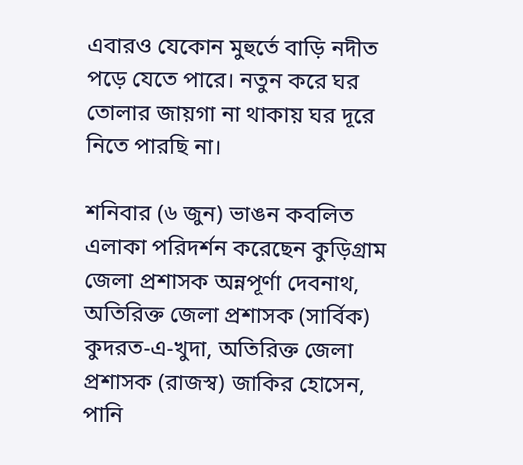এবারও যেকোন মুহুর্তে বাড়ি নদীত পড়ে যেতে পারে। নতুন করে ঘর তোলার জায়গা না থাকায় ঘর দূরে নিতে পারছি না।

শনিবার (৬ জুন) ভাঙন কবলিত এলাকা পরিদর্শন করেছেন কুড়িগ্রাম জেলা প্রশাসক অন্নপূর্ণা দেবনাথ, অতিরিক্ত জেলা প্রশাসক (সার্বিক) কুদরত-এ-খুদা, অতিরিক্ত জেলা প্রশাসক (রাজস্ব) জাকির হোসেন, পানি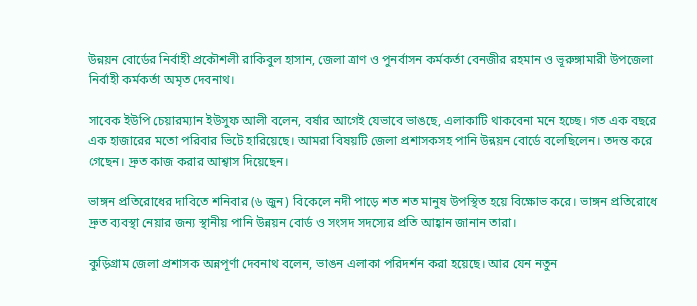উন্নয়ন বোর্ডের নির্বাহী প্রকৌশলী রাকিবুল হাসান, জেলা ত্রাণ ও পুনর্বাসন কর্মকর্তা বেনজীর রহমান ও ভূরুঙ্গামারী উপজেলা নির্বাহী কর্মকর্তা অমৃত দেবনাথ।

সাবেক ইউপি চেয়ারম্যান ইউসুফ আলী বলেন, বর্ষার আগেই যেভাবে ভাঙছে, এলাকাটি থাকবেনা মনে হচ্ছে। গত এক বছরে এক হাজারের মতো পরিবার ভিটে হারিয়েছে। আমরা বিষয়টি জেলা প্রশাসকসহ পানি উন্নয়ন বোর্ডে বলেছিলেন। তদন্ত করে গেছেন। দ্রুত কাজ করার আশ্বাস দিয়েছেন।

ভাঙ্গন প্রতিরোধের দাবিতে শনিবার (৬ জুন) বিকেলে নদী পাড়ে শত শত মানুষ উপস্থিত হয়ে বিক্ষোভ করে। ভাঙ্গন প্রতিরোধে দ্রুত ব্যবস্থা নেয়ার জন্য স্থানীয় পানি উন্নয়ন বোর্ড ও সংসদ সদস্যের প্রতি আহ্বান জানান তারা।

কুড়িগ্রাম জেলা প্রশাসক অন্নপূর্ণা দেবনাথ বলেন, ভাঙন এলাকা পরিদর্শন করা হয়েছে। আর যেন নতুন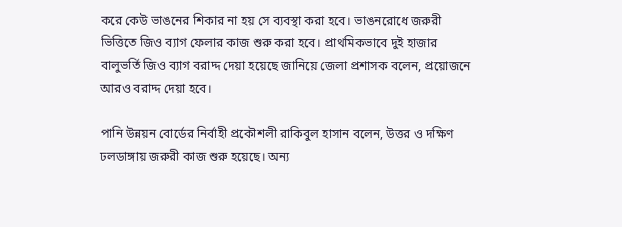করে কেউ ভাঙনের শিকার না হয় সে ব্যবস্থা করা হবে। ভাঙনরোধে জরুরী ভিত্তিতে জিও ব্যাগ ফেলার কাজ শুরু করা হবে। প্রাথমিকভাবে দুই হাজার বালুভর্তি জিও ব্যাগ বরাদ্দ দেয়া হয়েছে জানিয়ে জেলা প্রশাসক বলেন, প্রয়োজনে আরও বরাদ্দ দেয়া হবে।

পানি উন্নয়ন বোর্ডের নির্বাহী প্রকৌশলী রাকিবুল হাসান বলেন, উত্তর ও দক্ষিণ ঢলডাঙ্গায় জরুরী কাজ শুরু হয়েছে। অন্য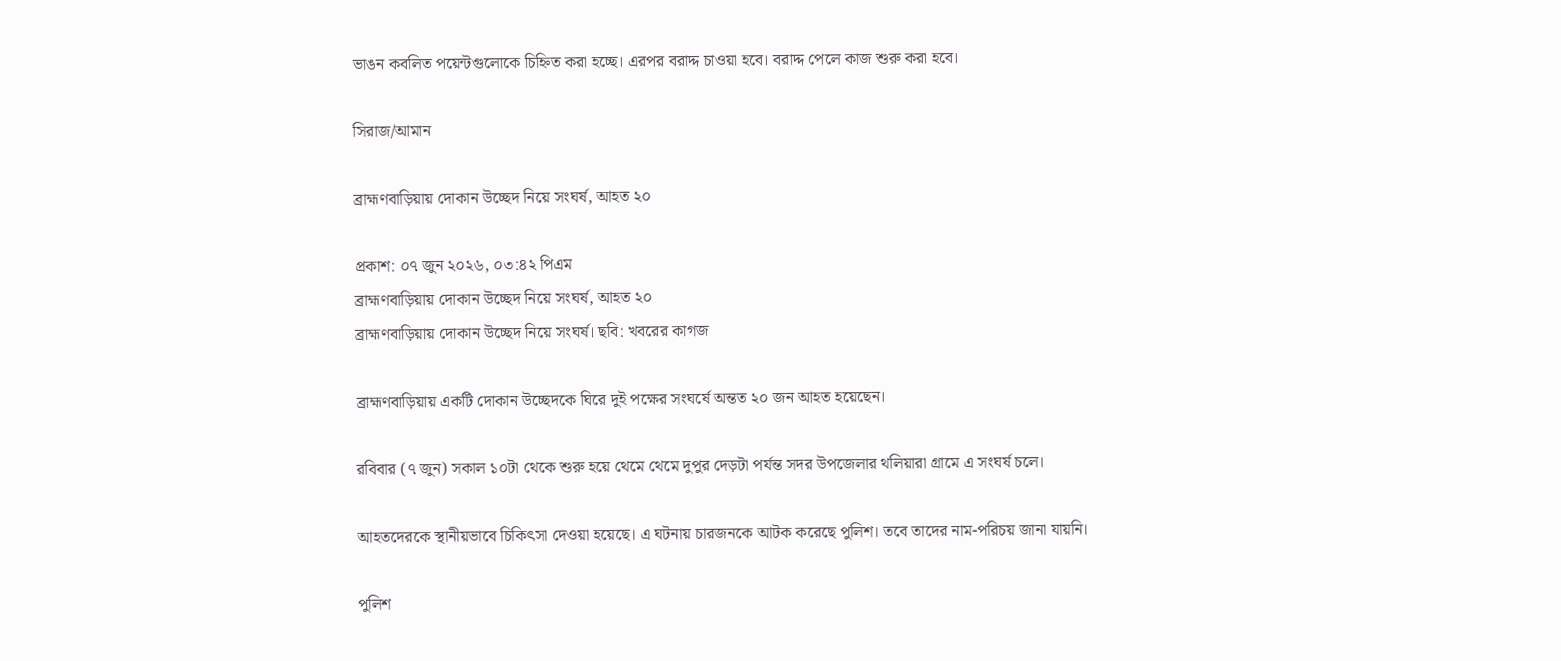ভাঙন কবলিত পয়েন্টগুলোকে চিহ্নিত করা হচ্ছে। এরপর বরাদ্দ চাওয়া হবে। বরাদ্দ পেলে কাজ শুরু করা হবে।

সিরাজ/আমান

ব্রাহ্মণবাড়িয়ায় দোকান উচ্ছেদ নিয়ে সংঘর্ষ, আহত ২০

প্রকাশ: ০৭ জুন ২০২৬, ০৩:৪২ পিএম
ব্রাহ্মণবাড়িয়ায় দোকান উচ্ছেদ নিয়ে সংঘর্ষ, আহত ২০
ব্রাহ্মণবাড়িয়ায় দোকান উচ্ছেদ নিয়ে সংঘর্ষ। ছবি: খবরের কাগজ

ব্রাহ্মণবাড়িয়ায় একটি দোকান উচ্ছেদকে ঘিরে দুই পক্ষের সংঘর্ষে অন্তত ২০ জন আহত হয়েছেন।

রবিবার (৭ জুন) সকাল ১০টা থেকে শুরু হয়ে থেমে থেমে দুপুর দেড়টা পর্যন্ত সদর উপজেলার থলিয়ারা গ্রামে এ সংঘর্ষ চলে।

আহতদেরকে স্থানীয়ভাবে চিকিৎসা দেওয়া হয়েছে। এ ঘটনায় চারজনকে আটক করেছে পুলিশ। তবে তাদের নাম-পরিচয় জানা যায়নি।

পুলিশ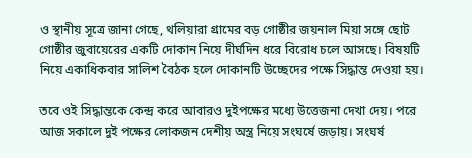ও স্থানীয় সূত্রে জানা গেছে, থলিয়ারা গ্রামের বড় গোষ্ঠীর জয়নাল মিয়া সঙ্গে ছোট গোষ্ঠীর জুবায়েরের একটি দোকান নিয়ে দীর্ঘদিন ধরে বিরোধ চলে আসছে। বিষয়টি নিয়ে একাধিকবার সালিশ বৈঠক হলে দোকানটি উচ্ছেদের পক্ষে সিদ্ধান্ত দেওয়া হয়।

তবে ওই সিদ্ধান্তকে কেন্দ্র করে আবারও দুইপক্ষের মধ্যে উত্তেজনা দেখা দেয়। পরে আজ সকালে দুই পক্ষের লোকজন দেশীয় অস্ত্র নিয়ে সংঘর্ষে জড়ায়। সংঘর্ষ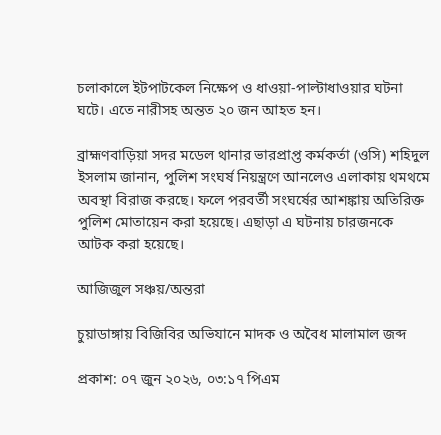চলাকালে ইটপাটকেল নিক্ষেপ ও ধাওয়া-পাল্টাধাওয়ার ঘটনা ঘটে। এতে নারীসহ অন্তত ২০ জন আহত হন।

ব্রাহ্মণবাড়িয়া সদর মডেল থানার ভারপ্রাপ্ত কর্মকর্তা (ওসি) শহিদুল ইসলাম জানান, পুলিশ সংঘর্ষ নিয়ন্ত্রণে আনলেও এলাকায় থমথমে অবস্থা বিরাজ করছে। ফলে পরবর্তী সংঘর্ষের আশঙ্কায় অতিরিক্ত পুলিশ মোতায়েন করা হয়েছে। এছাড়া এ ঘটনায় চারজনকে আটক করা হয়েছে।

আজিজুল সঞ্চয়/অন্তরা

চুয়াডাঙ্গায় বিজিবির অভিযানে মাদক ও অবৈধ মালামাল জব্দ

প্রকাশ: ০৭ জুন ২০২৬, ০৩:১৭ পিএম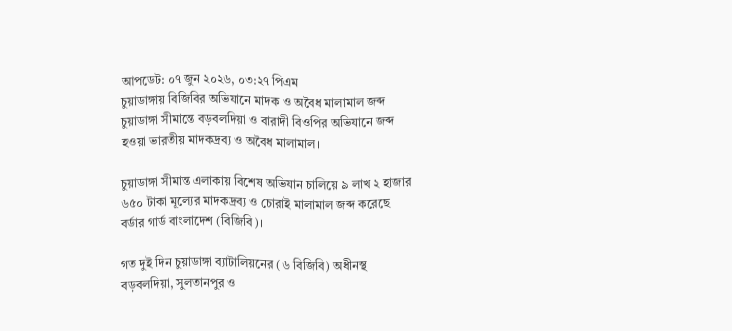আপডেট: ০৭ জুন ২০২৬, ০৩:২৭ পিএম
চুয়াডাঙ্গায় বিজিবির অভিযানে মাদক ও অবৈধ মালামাল জব্দ
চুয়াডাঙ্গা সীমান্তে বড়বলদিয়া ও বারাদী বিওপির অভিযানে জব্দ হওয়া ভারতীয় মাদকদ্রব্য ও অবৈধ মালামাল।

চুয়াডাঙ্গা সীমান্ত এলাকায় বিশেষ অভিযান চালিয়ে ৯ লাখ ২ হাজার ৬৫০ টাকা মূল্যের মাদকদ্রব্য ও চোরাই মালামাল জব্দ করেছে বর্ডার গার্ড বাংলাদেশ (বিজিবি)।

গত দুই দিন চুয়াডাঙ্গা ব্যাটালিয়নের (৬ বিজিবি) অধীনস্থ বড়বলদিয়া, সুলতানপুর ও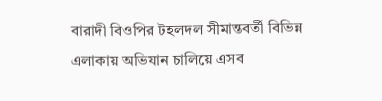বারাদী বিওপির টহলদল সীমান্তবর্তী বিভিন্ন এলাকায় অভিযান চালিয়ে এসব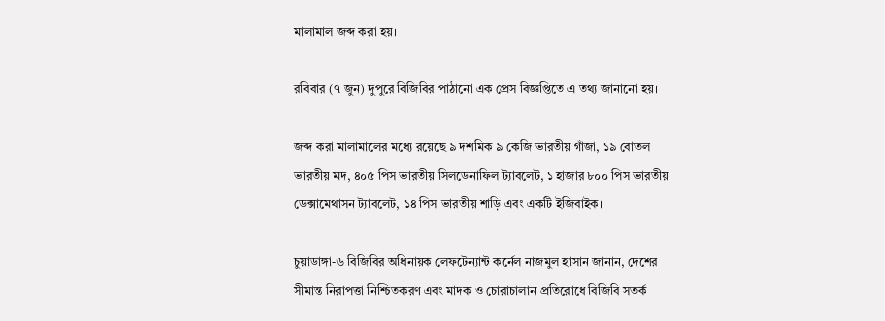মালামাল জব্দ করা হয়।

রবিবার (৭ জুন) দুপুরে বিজিবির পাঠানো এক প্রেস বিজ্ঞপ্তিতে এ তথ্য জানানো হয়।

জব্দ করা মালামালের মধ্যে রয়েছে ৯ দশমিক ৯ কেজি ভারতীয় গাঁজা, ১৯ বোতল ভারতীয় মদ, ৪০৫ পিস ভারতীয় সিলডেনাফিল ট্যাবলেট, ১ হাজার ৮০০ পিস ভারতীয় ডেক্সামেথাসন ট্যাবলেট, ১৪ পিস ভারতীয় শাড়ি এবং একটি ইজিবাইক।

চুয়াডাঙ্গা-৬ বিজিবির অধিনায়ক লেফটেন্যান্ট কর্নেল নাজমুল হাসান জানান, দেশের সীমান্ত নিরাপত্তা নিশ্চিতকরণ এবং মাদক ও চোরাচালান প্রতিরোধে বিজিবি সতর্ক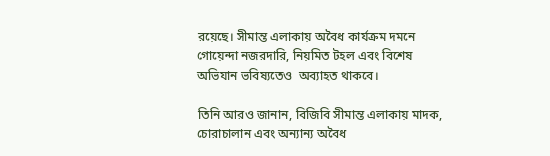রয়েছে। সীমান্ত এলাকায় অবৈধ কার্যক্রম দমনে গোয়েন্দা নজরদারি, নিয়মিত টহল এবং বিশেষ অভিযান ভবিষ্যতেও  অব্যাহত থাকবে।

তিনি আরও জানান, বিজিবি সীমান্ত এলাকায় মাদক, চোরাচালান এবং অন্যান্য অবৈধ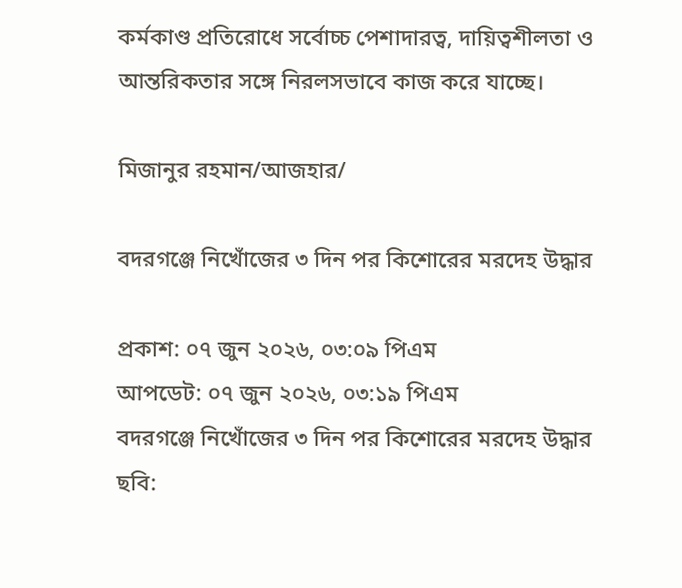কর্মকাণ্ড প্রতিরোধে সর্বোচ্চ পেশাদারত্ব, দায়িত্বশীলতা ও আন্তরিকতার সঙ্গে নিরলসভাবে কাজ করে যাচ্ছে।

মিজানুর রহমান/আজহার/

বদরগঞ্জে নিখোঁজের ৩ দিন পর কিশোরের মরদেহ উদ্ধার

প্রকাশ: ০৭ জুন ২০২৬, ০৩:০৯ পিএম
আপডেট: ০৭ জুন ২০২৬, ০৩:১৯ পিএম
বদরগঞ্জে নিখোঁজের ৩ দিন পর কিশোরের মরদেহ উদ্ধার
ছবি: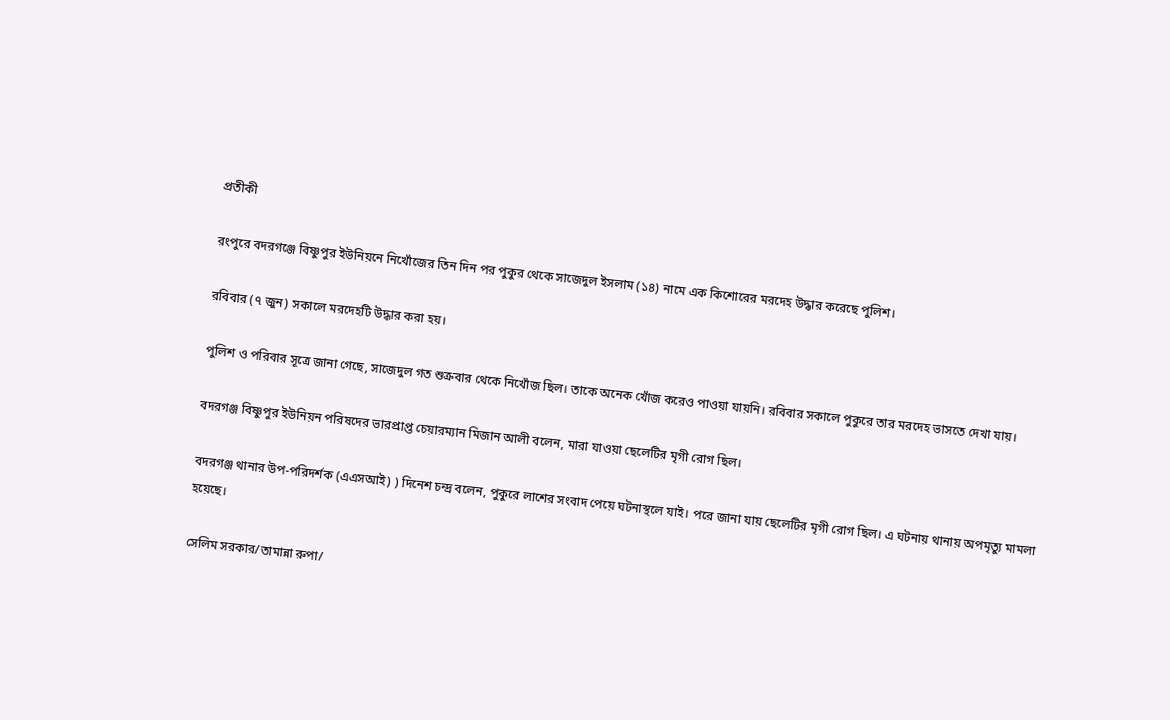প্রতীকী

রংপুরে বদরগঞ্জে বিষ্ণুপুর ইউনিয়নে নিখোঁজের তিন দিন পর পুকুর থেকে সাজেদুল ইসলাম (১৪) নামে এক কিশোরের মরদেহ উদ্ধার করেছে পুলিশ।

রবিবার (৭ জুন) সকালে মরদেহটি উদ্ধার করা হয়।

পুলিশ ও পরিবার সূত্রে জানা গেছে, সাজেদুল গত শুক্রবার থেকে নিখোঁজ ছিল। তাকে অনেক খোঁজ করেও পাওয়া যায়নি। রবিবার সকালে পুকুরে তার মরদেহ ভাসতে দেখা যায়।

বদরগঞ্জ বিষ্ণুপুর ইউনিয়ন পরিষদের ভারপ্রাপ্ত চেয়ারম্যান মিজান আলী বলেন, মারা যাওয়া ছেলেটির মৃগী রোগ ছিল।

বদরগঞ্জ থানার উপ-পরিদর্শক (এএসআই) ) দিনেশ চন্দ্র বলেন, পুকুরে লাশের সংবাদ পেয়ে ঘটনাস্থলে যাই। পরে জানা যায় ছেলেটির মৃগী রোগ ছিল। এ ঘটনায় থানায় অপমৃত্যু মামলা হয়েছে।

সেলিম সরকার/তামান্না রুপা/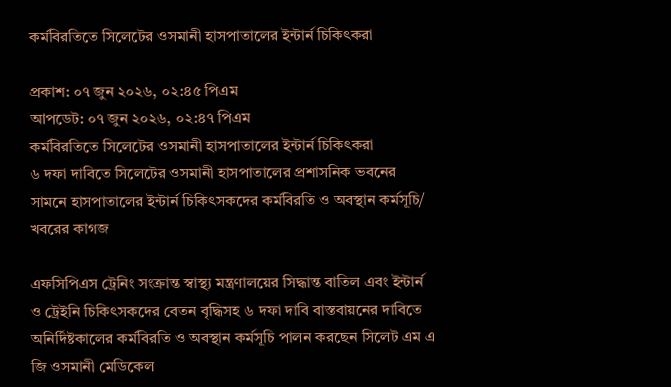কর্মবিরতিতে সিলেটের ওসমানী হাসপাতালের ইন্টার্ন চিকিৎকরা

প্রকাশ: ০৭ জুন ২০২৬, ০২:৪৫ পিএম
আপডেট: ০৭ জুন ২০২৬, ০২:৪৭ পিএম
কর্মবিরতিতে সিলেটের ওসমানী হাসপাতালের ইন্টার্ন চিকিৎকরা
৬ দফা দাবিতে সিলেটের ওসমানী হাসপাতালের প্রশাসনিক ভবনের সামনে হাসপাতালের ইন্টার্ন চিকিৎসকদের কর্মবিরতি ও অবস্থান কর্মসূচি/ খবরের কাগজ

এফসিপিএস ট্রেনিং সংক্রান্ত স্বাস্থ্য মন্ত্রণালয়ের সিদ্ধান্ত বাতিল এবং ইন্টার্ন ও ট্রেইনি চিকিৎসকদের বেতন বৃদ্ধিসহ ৬ দফা দাবি বাস্তবায়নের দাবিতে অনির্দিষ্টকালের কর্মবিরতি ও অবস্থান কর্মসূচি পালন করছেন সিলেট এম এ জি ওসমানী মেডিকেল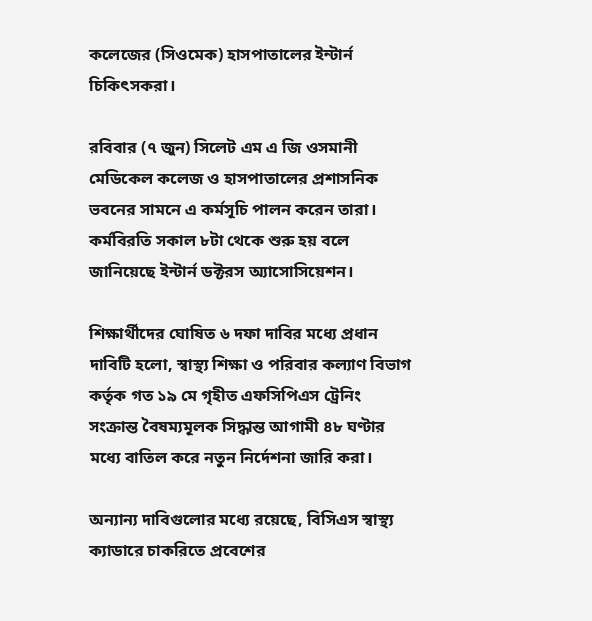কলেজের (সিওমেক) হাসপাতালের ইন্টার্ন চিকিৎসকরা।

রবিবার (৭ জুন) সিলেট এম এ জি ওসমানী মেডিকেল কলেজ ও হাসপাতালের প্রশাসনিক ভবনের সামনে এ কর্মসূচি পালন করেন তারা। কর্মবিরতি সকাল ৮টা থেকে শুরু হয় বলে জানিয়েছে ইন্টার্ন ডক্টরস অ্যাসোসিয়েশন।

শিক্ষার্থীদের ঘোষিত ৬ দফা দাবির মধ্যে প্রধান দাবিটি হলো, স্বাস্থ্য শিক্ষা ও পরিবার কল্যাণ বিভাগ কর্তৃক গত ১৯ মে গৃহীত এফসিপিএস ট্রেনিং সংক্রান্ত বৈষম্যমূলক সিদ্ধান্ত আগামী ৪৮ ঘণ্টার মধ্যে বাতিল করে নতুন নির্দেশনা জারি করা।

অন্যান্য দাবিগুলোর মধ্যে রয়েছে, বিসিএস স্বাস্থ্য ক্যাডারে চাকরিতে প্রবেশের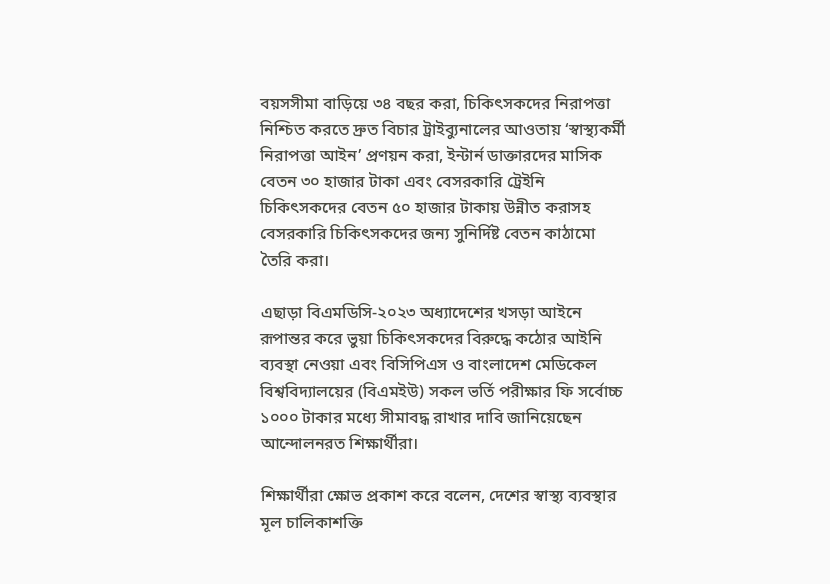বয়সসীমা বাড়িয়ে ৩৪ বছর করা, চিকিৎসকদের নিরাপত্তা নিশ্চিত করতে দ্রুত বিচার ট্রাইব্যুনালের আওতায় ‘স্বাস্থ্যকর্মী নিরাপত্তা আইন’ প্রণয়ন করা, ইন্টার্ন ডাক্তারদের মাসিক বেতন ৩০ হাজার টাকা এবং বেসরকারি ট্রেইনি চিকিৎসকদের বেতন ৫০ হাজার টাকায় উন্নীত করাসহ বেসরকারি চিকিৎসকদের জন্য সুনির্দিষ্ট বেতন কাঠামো তৈরি করা।

এছাড়া বিএমডিসি-২০২৩ অধ্যাদেশের খসড়া আইনে রূপান্তর করে ভুয়া চিকিৎসকদের বিরুদ্ধে কঠোর আইনি ব্যবস্থা নেওয়া এবং বিসিপিএস ও বাংলাদেশ মেডিকেল বিশ্ববিদ্যালয়ের (বিএমইউ) সকল ভর্তি পরীক্ষার ফি সর্বোচ্চ ১০০০ টাকার মধ্যে সীমাবদ্ধ রাখার দাবি জানিয়েছেন আন্দোলনরত শিক্ষার্থীরা।

শিক্ষার্থীরা ক্ষোভ প্রকাশ করে বলেন, দেশের স্বাস্থ্য ব্যবস্থার মূল চালিকাশক্তি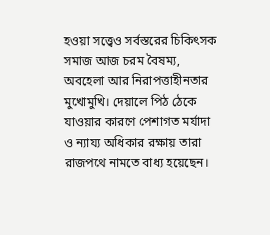হওয়া সত্ত্বেও সর্বস্তরের চিকিৎসক সমাজ আজ চরম বৈষম্য, অবহেলা আর নিরাপত্তাহীনতার মুখোমুখি। দেয়ালে পিঠ ঠেকে যাওয়ার কারণে পেশাগত মর্যাদা ও ন্যায্য অধিকার রক্ষায় তারা রাজপথে নামতে বাধ্য হয়েছেন।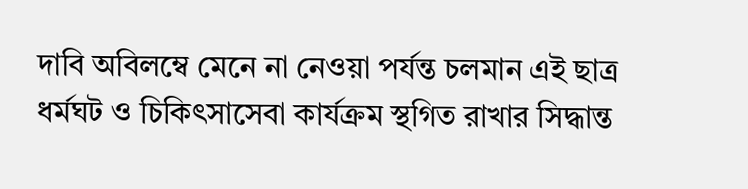দাবি অবিলম্বে মেনে না নেওয়া পর্যন্ত চলমান এই ছাত্র ধর্মঘট ও চিকিৎসাসেবা কার্যক্রম স্থগিত রাখার সিদ্ধান্ত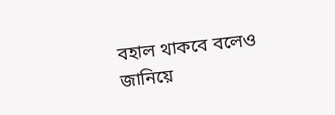বহাল থাকবে বলেও জানিয়ে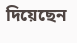দিয়েছেন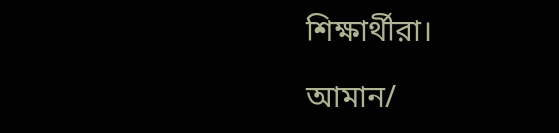শিক্ষার্থীরা।

আমান/